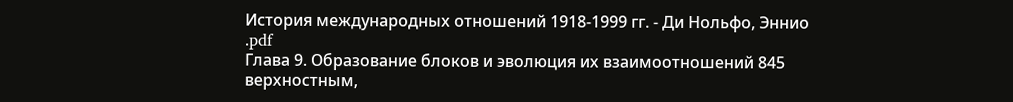История международных отношений 1918-1999 гг. - Ди Нольфо, Эннио
.pdf
Глава 9. Образование блоков и эволюция их взаимоотношений 845
верхностным,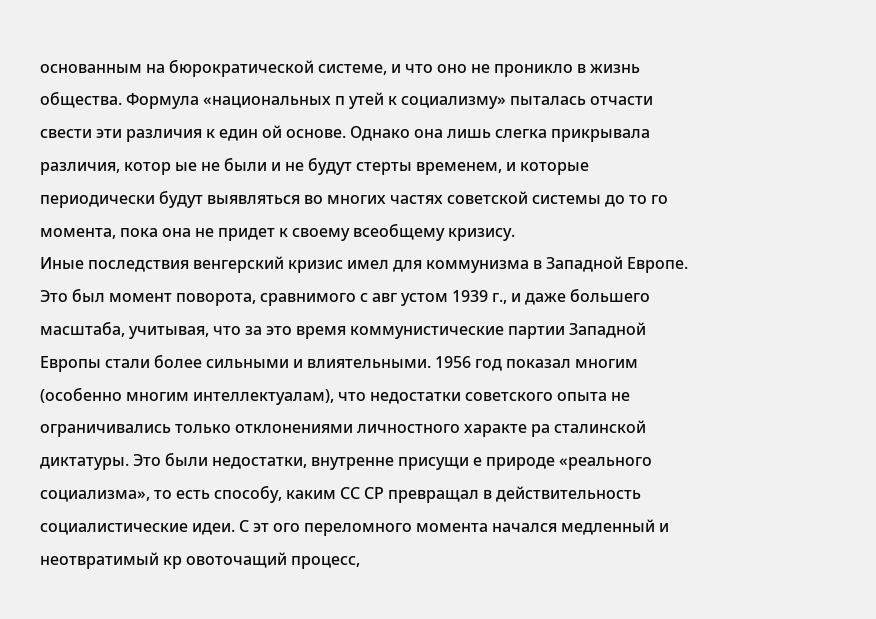основанным на бюрократической системе, и что оно не проникло в жизнь общества. Формула «национальных п утей к социализму» пыталась отчасти свести эти различия к един ой основе. Однако она лишь слегка прикрывала различия, котор ые не были и не будут стерты временем, и которые периодически будут выявляться во многих частях советской системы до то го момента, пока она не придет к своему всеобщему кризису.
Иные последствия венгерский кризис имел для коммунизма в Западной Европе. Это был момент поворота, сравнимого с авг устом 1939 г., и даже большего масштаба, учитывая, что за это время коммунистические партии Западной Европы стали более сильными и влиятельными. 1956 год показал многим (особенно многим интеллектуалам), что недостатки советского опыта не ограничивались только отклонениями личностного характе ра сталинской диктатуры. Это были недостатки, внутренне присущи е природе «реального социализма», то есть способу, каким СС СР превращал в действительность социалистические идеи. С эт ого переломного момента начался медленный и неотвратимый кр овоточащий процесс,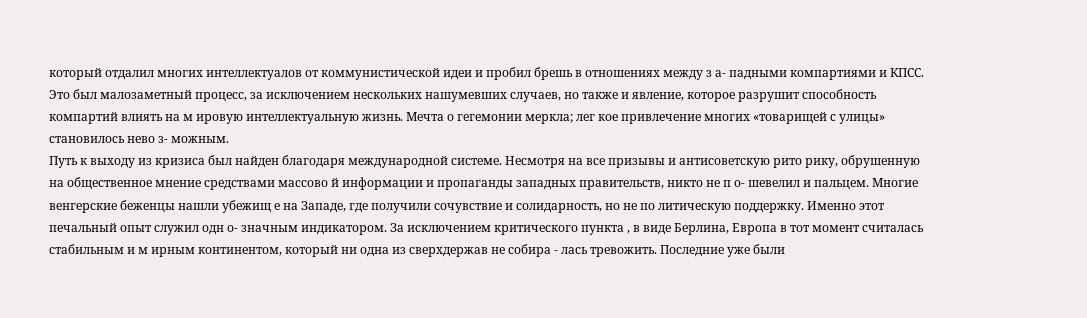который отдалил многих интеллектуалов от коммунистической идеи и пробил брешь в отношениях между з а- падными компартиями и КПСС. Это был малозаметный процесс, за исключением нескольких нашумевших случаев, но также и явление, которое разрушит способность компартий влиять на м ировую интеллектуальную жизнь. Мечта о гегемонии меркла; лег кое привлечение многих «товарищей с улицы» становилось нево з- можным.
Путь к выходу из кризиса был найден благодаря международной системе. Несмотря на все призывы и антисоветскую рито рику, обрушенную на общественное мнение средствами массово й информации и пропаганды западных правительств, никто не п о- шевелил и пальцем. Многие венгерские беженцы нашли убежищ е на Западе, где получили сочувствие и солидарность, но не по литическую поддержку. Именно этот печальный опыт служил одн о- значным индикатором. За исключением критического пункта , в виде Берлина, Европа в тот момент считалась стабильным и м ирным континентом, который ни одна из сверхдержав не собира - лась тревожить. Последние уже были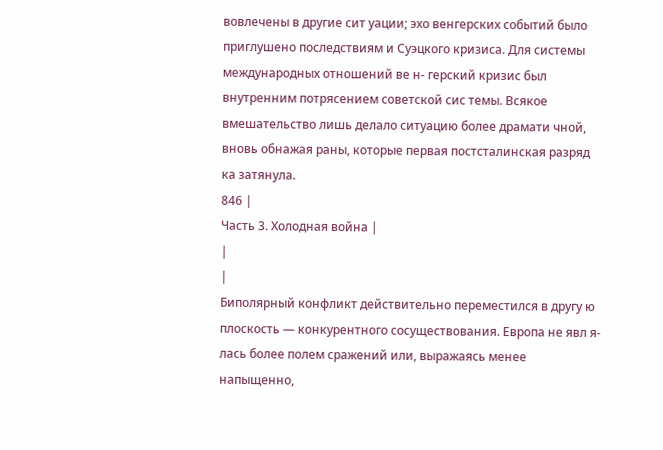вовлечены в другие сит уации; эхо венгерских событий было приглушено последствиям и Суэцкого кризиса. Для системы международных отношений ве н- герский кризис был внутренним потрясением советской сис темы. Всякое вмешательство лишь делало ситуацию более драмати чной, вновь обнажая раны, которые первая постсталинская разряд ка затянула.
846 |
Часть 3. Холодная война |
|
|
Биполярный конфликт действительно переместился в другу ю плоскость — конкурентного сосуществования. Европа не явл я- лась более полем сражений или, выражаясь менее напыщенно,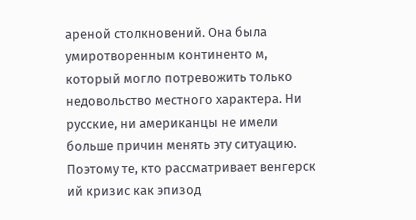ареной столкновений. Она была умиротворенным континенто м, который могло потревожить только недовольство местного характера. Ни русские, ни американцы не имели больше причин менять эту ситуацию. Поэтому те, кто рассматривает венгерск ий кризис как эпизод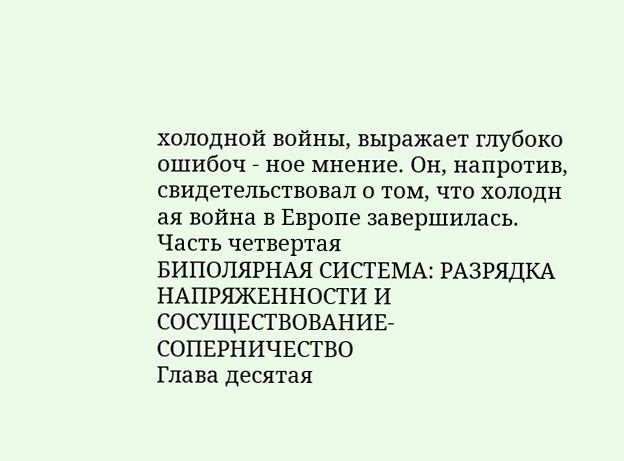холодной войны, выражает глубоко ошибоч - ное мнение. Он, напротив, свидетельствовал о том, что холодн ая война в Европе завершилась.
Часть четвертая
БИПОЛЯРНАЯ СИСТЕМА: РАЗРЯДКА НАПРЯЖЕННОСТИ И СОСУЩЕСТВОВАНИЕ-СОПЕРНИЧЕСТВО
Глава десятая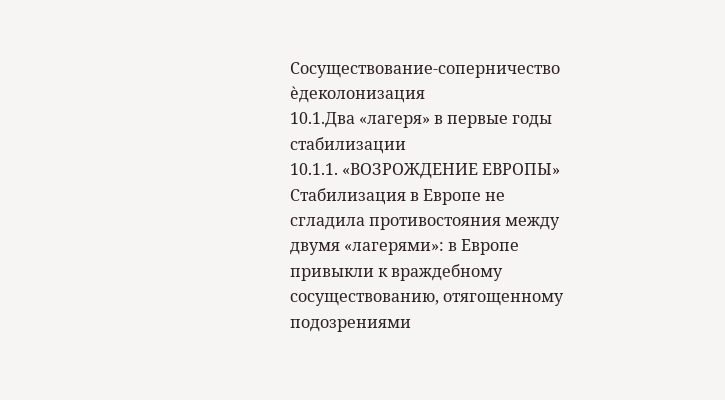Cосуществование-соперничество
èдеколонизация
10.1.Два «лагеря» в первые годы стабилизации
10.1.1. «ВОЗРОЖДЕНИЕ ЕВРОПЫ»
Стабилизация в Европе не сгладила противостояния между двумя «лагерями»: в Европе привыкли к враждебному сосуществованию, отягощенному подозрениями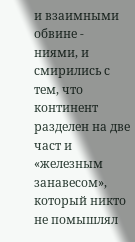и взаимными обвине - ниями, и смирились с тем, что континент разделен на две част и «железным занавесом», который никто не помышлял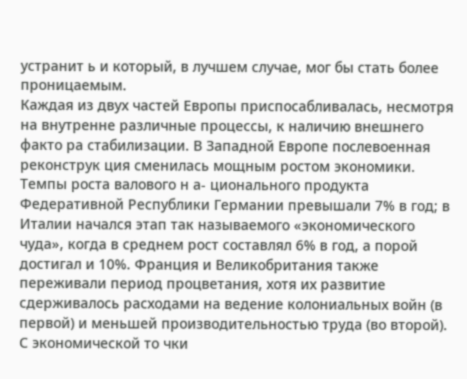устранит ь и который, в лучшем случае, мог бы стать более проницаемым.
Каждая из двух частей Европы приспосабливалась, несмотря на внутренне различные процессы, к наличию внешнего факто ра стабилизации. В Западной Европе послевоенная реконструк ция сменилась мощным ростом экономики. Темпы роста валового н а- ционального продукта Федеративной Республики Германии превышали 7% в год; в Италии начался этап так называемого «экономического чуда», когда в среднем рост составлял 6% в год, а порой достигал и 10%. Франция и Великобритания также переживали период процветания, хотя их развитие сдерживалось расходами на ведение колониальных войн (в первой) и меньшей производительностью труда (во второй). С экономической то чки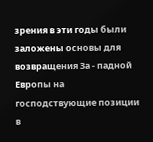зрения в эти годы были заложены основы для возвращения За - падной Европы на господствующие позиции в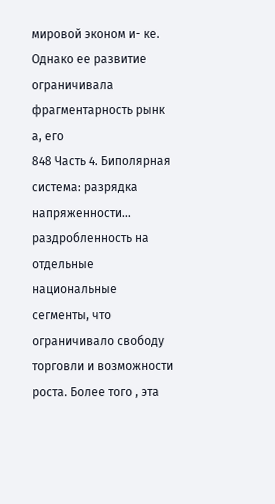мировой эконом и- ке. Однако ее развитие ограничивала фрагментарность рынк а, его
848 Часть 4. Биполярная система: разрядка напряженности...
раздробленность на отдельные национальные сегменты, что ограничивало свободу торговли и возможности роста. Более того , эта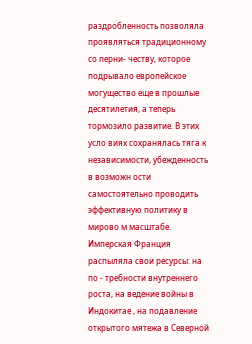раздробленность позволяла проявляться традиционному со перни- честву, которое подрывало европейское могущество еще в прошлые десятилетия, а теперь тормозило развитие. В этих усло виях сохранялась тяга к независимости, убежденность в возможн ости самостоятельно проводить эффективную политику в мирово м масштабе. Имперская Франция распыляла свои ресурсы: на по - требности внутреннего роста, на ведение войны в Индокитае , на подавление открытого мятежа в Северной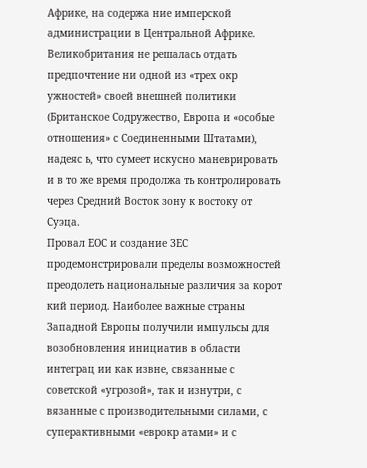Африке, на содержа ние имперской администрации в Центральной Африке. Великобритания не решалась отдать предпочтение ни одной из «трех окр ужностей» своей внешней политики (Британское Содружество, Европа и «особые отношения» с Соединенными Штатами), надеяс ь, что сумеет искусно маневрировать и в то же время продолжа ть контролировать через Средний Восток зону к востоку от Суэца.
Провал ЕОС и создание ЗЕС продемонстрировали пределы возможностей преодолеть национальные различия за корот кий период. Наиболее важные страны Западной Европы получили импульсы для возобновления инициатив в области интеграц ии как извне, связанные с советской «угрозой», так и изнутри, с вязанные с производительными силами, с суперактивными «еврокр атами» и с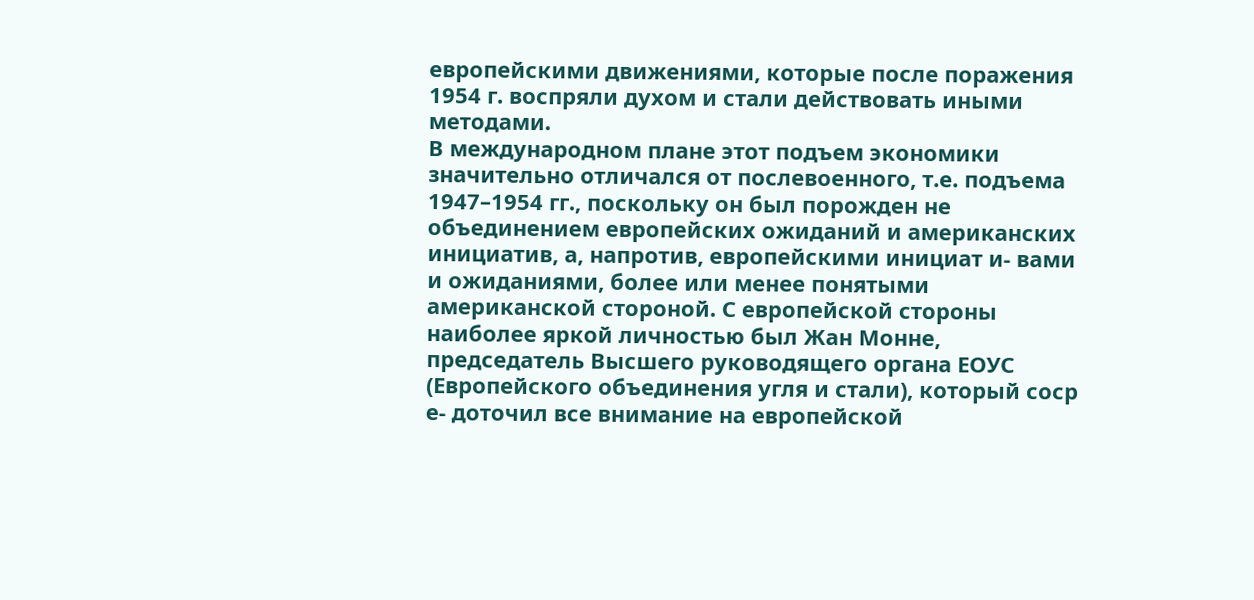европейскими движениями, которые после поражения 1954 г. воспряли духом и стали действовать иными методами.
В международном плане этот подъем экономики значительно отличался от послевоенного, т.е. подъема 1947–1954 гг., поскольку он был порожден не объединением европейских ожиданий и американских инициатив, а, напротив, европейскими инициат и- вами и ожиданиями, более или менее понятыми американской стороной. С европейской стороны наиболее яркой личностью был Жан Монне, председатель Высшего руководящего органа ЕОУС (Европейского объединения угля и стали), который соср е- доточил все внимание на европейской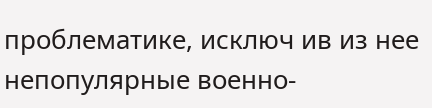проблематике, исключ ив из нее непопулярные военно-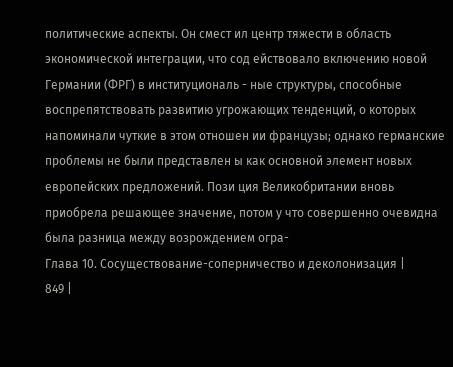политические аспекты. Он смест ил центр тяжести в область экономической интеграции, что сод ействовало включению новой Германии (ФРГ) в институциональ - ные структуры, способные воспрепятствовать развитию угрожающих тенденций, о которых напоминали чуткие в этом отношен ии французы; однако германские проблемы не были представлен ы как основной элемент новых европейских предложений. Пози ция Великобритании вновь приобрела решающее значение, потом у что совершенно очевидна была разница между возрождением огра-
Глава 10. Сосуществование-соперничество и деколонизация |
849 |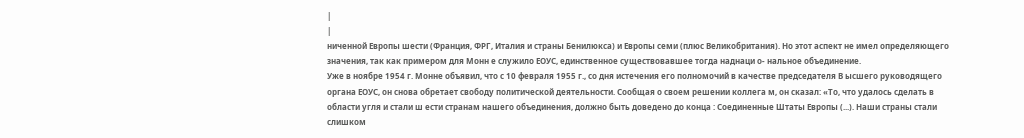|
|
ниченной Европы шести (Франция, ФРГ, Италия и страны Бенилюкса) и Европы семи (плюс Великобритания). Но этот аспект не имел определяющего значения, так как примером для Монн е служило ЕОУС, единственное существовавшее тогда наднаци о- нальное объединение.
Уже в ноябре 1954 г. Монне объявил, что с 10 февраля 1955 г., со дня истечения его полномочий в качестве председателя В ысшего руководящего органа ЕОУС, он снова обретает свободу политической деятельности. Сообщая о своем решении коллега м, он сказал: «То, что удалось сделать в области угля и стали ш ести странам нашего объединения, должно быть доведено до конца : Соединенные Штаты Европы (...). Наши страны стали слишком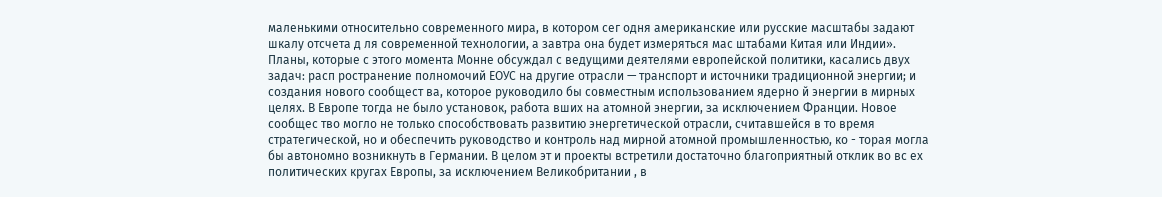маленькими относительно современного мира, в котором сег одня американские или русские масштабы задают шкалу отсчета д ля современной технологии, а завтра она будет измеряться мас штабами Китая или Индии».
Планы, которые с этого момента Монне обсуждал с ведущими деятелями европейской политики, касались двух задач: расп ространение полномочий ЕОУС на другие отрасли — транспорт и источники традиционной энергии; и создания нового сообщест ва, которое руководило бы совместным использованием ядерно й энергии в мирных целях. В Европе тогда не было установок, работа вших на атомной энергии, за исключением Франции. Новое сообщес тво могло не только способствовать развитию энергетической отрасли, считавшейся в то время стратегической, но и обеспечить руководство и контроль над мирной атомной промышленностью, ко - торая могла бы автономно возникнуть в Германии. В целом эт и проекты встретили достаточно благоприятный отклик во вс ех политических кругах Европы, за исключением Великобритании , в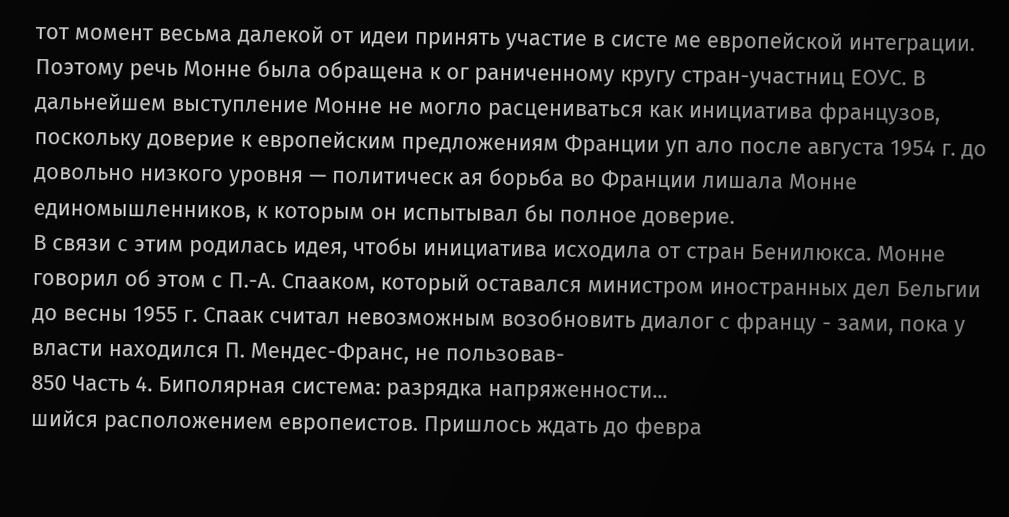тот момент весьма далекой от идеи принять участие в систе ме европейской интеграции. Поэтому речь Монне была обращена к ог раниченному кругу стран-участниц ЕОУС. В дальнейшем выступление Монне не могло расцениваться как инициатива французов, поскольку доверие к европейским предложениям Франции уп ало после августа 1954 г. до довольно низкого уровня — политическ ая борьба во Франции лишала Монне единомышленников, к которым он испытывал бы полное доверие.
В связи с этим родилась идея, чтобы инициатива исходила от стран Бенилюкса. Монне говорил об этом с П.-А. Спааком, который оставался министром иностранных дел Бельгии до весны 1955 г. Спаак считал невозможным возобновить диалог с францу - зами, пока у власти находился П. Мендес-Франс, не пользовав-
850 Часть 4. Биполярная система: разрядка напряженности...
шийся расположением европеистов. Пришлось ждать до февра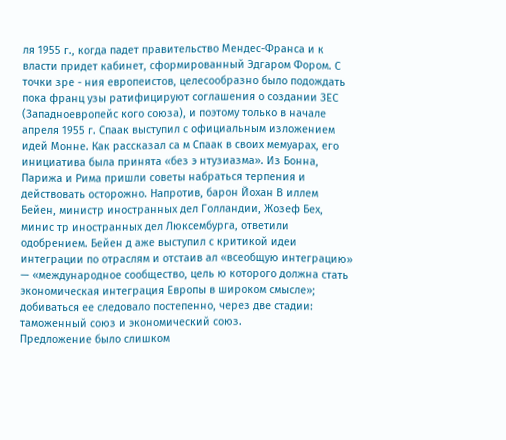ля 1955 г., когда падет правительство Мендес-Франса и к власти придет кабинет, сформированный Эдгаром Фором. С точки зре - ния европеистов, целесообразно было подождать пока франц узы ратифицируют соглашения о создании ЗЕС (Западноевропейс кого союза), и поэтому только в начале апреля 1955 г. Спаак выступил с официальным изложением идей Монне. Как рассказал са м Спаак в своих мемуарах, его инициатива была принята «без э нтузиазма». Из Бонна, Парижа и Рима пришли советы набраться терпения и действовать осторожно. Напротив, барон Йохан В иллем Бейен, министр иностранных дел Голландии, Жозеф Бех, минис тр иностранных дел Люксембурга, ответили одобрением. Бейен д аже выступил с критикой идеи интеграции по отраслям и отстаив ал «всеобщую интеграцию» — «международное сообщество, цель ю которого должна стать экономическая интеграция Европы в широком смысле»; добиваться ее следовало постепенно, через две стадии: таможенный союз и экономический союз.
Предложение было слишком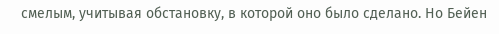смелым, учитывая обстановку, в которой оно было сделано. Но Бейен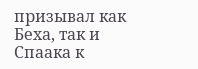призывал как Беха, так и Спаака к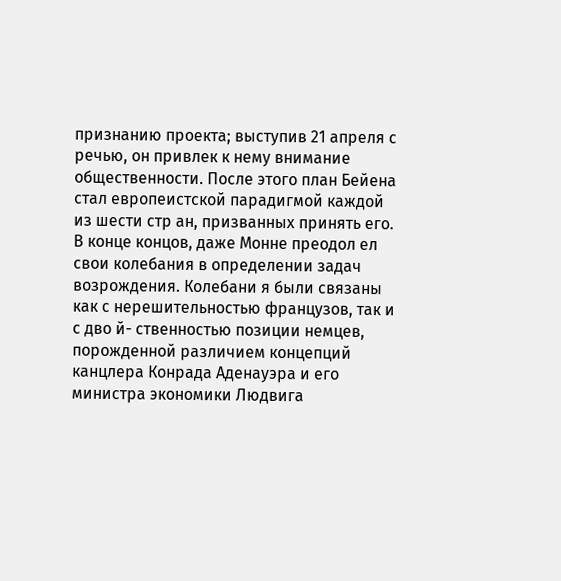признанию проекта; выступив 21 апреля с речью, он привлек к нему внимание общественности. После этого план Бейена стал европеистской парадигмой каждой из шести стр ан, призванных принять его. В конце концов, даже Монне преодол ел свои колебания в определении задач возрождения. Колебани я были связаны как с нерешительностью французов, так и с дво й- ственностью позиции немцев, порожденной различием концепций канцлера Конрада Аденауэра и его министра экономики Людвига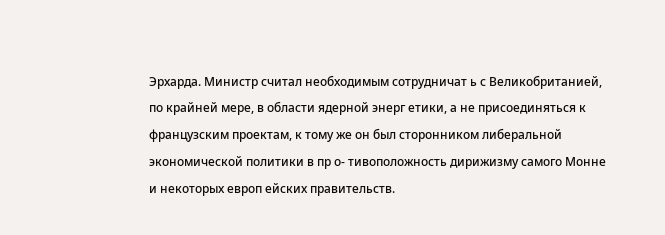Эрхарда. Министр считал необходимым сотрудничат ь с Великобританией, по крайней мере, в области ядерной энерг етики, а не присоединяться к французским проектам, к тому же он был сторонником либеральной экономической политики в пр о- тивоположность дирижизму самого Монне и некоторых европ ейских правительств.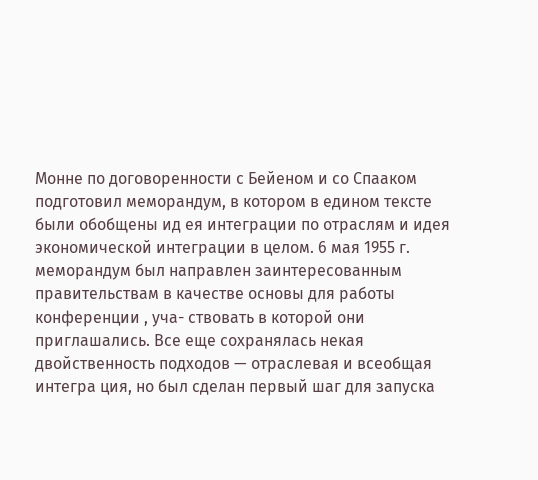Монне по договоренности с Бейеном и со Спааком подготовил меморандум, в котором в едином тексте были обобщены ид ея интеграции по отраслям и идея экономической интеграции в целом. 6 мая 1955 г. меморандум был направлен заинтересованным правительствам в качестве основы для работы конференции , уча- ствовать в которой они приглашались. Все еще сохранялась некая двойственность подходов — отраслевая и всеобщая интегра ция, но был сделан первый шаг для запуска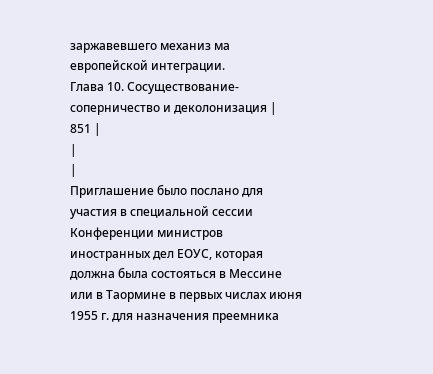заржавевшего механиз ма европейской интеграции.
Глава 10. Сосуществование-соперничество и деколонизация |
851 |
|
|
Приглашение было послано для участия в специальной сессии Конференции министров иностранных дел ЕОУС, которая должна была состояться в Мессине или в Таормине в первых числах июня 1955 г. для назначения преемника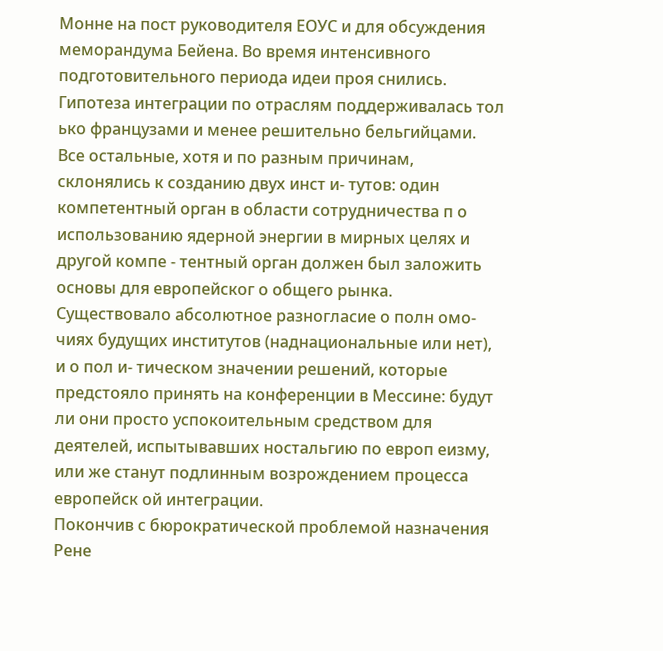Монне на пост руководителя ЕОУС и для обсуждения меморандума Бейена. Во время интенсивного подготовительного периода идеи проя снились. Гипотеза интеграции по отраслям поддерживалась тол ько французами и менее решительно бельгийцами. Все остальные, хотя и по разным причинам, склонялись к созданию двух инст и- тутов: один компетентный орган в области сотрудничества п о использованию ядерной энергии в мирных целях и другой компе - тентный орган должен был заложить основы для европейског о общего рынка. Существовало абсолютное разногласие о полн омо- чиях будущих институтов (наднациональные или нет), и о пол и- тическом значении решений, которые предстояло принять на конференции в Мессине: будут ли они просто успокоительным средством для деятелей, испытывавших ностальгию по европ еизму, или же станут подлинным возрождением процесса европейск ой интеграции.
Покончив с бюрократической проблемой назначения Рене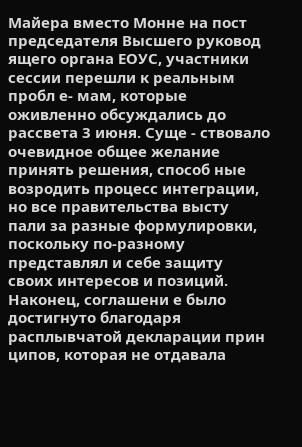Майера вместо Монне на пост председателя Высшего руковод ящего органа ЕОУС, участники сессии перешли к реальным пробл е- мам, которые оживленно обсуждались до рассвета 3 июня. Суще - ствовало очевидное общее желание принять решения, способ ные возродить процесс интеграции, но все правительства высту пали за разные формулировки, поскольку по-разному представлял и себе защиту своих интересов и позиций. Наконец, соглашени е было достигнуто благодаря расплывчатой декларации прин ципов, которая не отдавала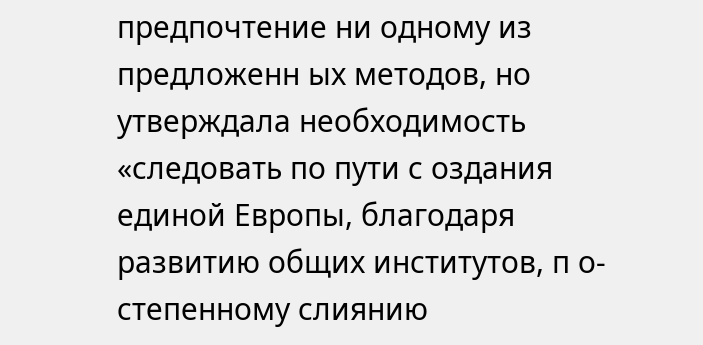предпочтение ни одному из предложенн ых методов, но утверждала необходимость «следовать по пути с оздания единой Европы, благодаря развитию общих институтов, п о- степенному слиянию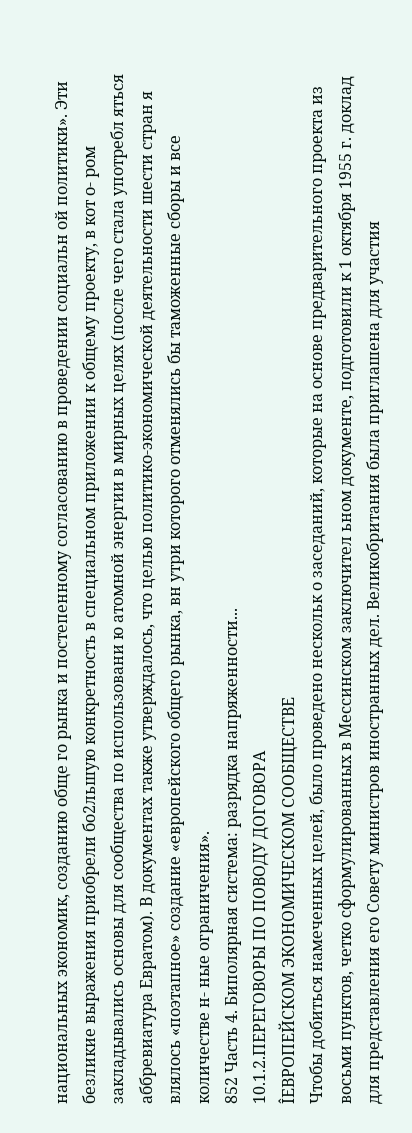национальных экономик, созданию обще го рынка и постепенному согласованию в проведении социальн ой политики». Эти безликие выражения приобрели бо2льшую конкретность в специальном приложении к общему проекту, в кот о- ром закладывались основы для сообщества по использовани ю атомной энергии в мирных целях (после чего стала употребл яться аббревиатура Евратом). В документах также утверждалось, что целью политико-экономической деятельности шести стран я влялось «поэтапное» создание «европейского общего рынка, вн утри которого отменялись бы таможенные сборы и все количестве н- ные ограничения».
852 Часть 4. Биполярная система: разрядка напряженности...
10.1.2.ПЕРЕГОВОРЫ ПО ПОВОДУ ДОГОВОРА
ÎЕВРОПЕЙСКОМ ЭКОНОМИЧЕСКОМ СООБЩЕСТВЕ
Чтобы добиться намеченных целей, было проведено нескольк о заседаний, которые на основе предварительного проекта из восьми пунктов, четко сформулированных в Мессинском заключител ьном документе, подготовили к 1 октября 1955 г. доклад для представления его Совету министров иностранных дел. Великобритания была приглашена для участия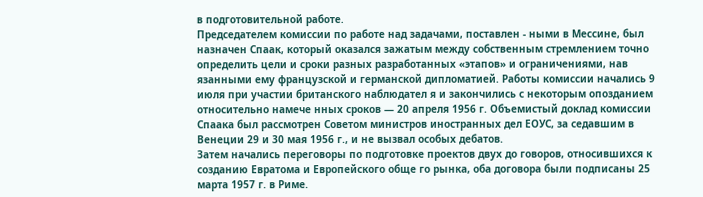в подготовительной работе.
Председателем комиссии по работе над задачами, поставлен - ными в Мессине, был назначен Спаак, который оказался зажатым между собственным стремлением точно определить цели и сроки разных разработанных «этапов» и ограничениями, нав язанными ему французской и германской дипломатией. Работы комиссии начались 9 июля при участии британского наблюдател я и закончились с некоторым опозданием относительно намече нных сроков — 20 апреля 1956 г. Объемистый доклад комиссии Спаака был рассмотрен Советом министров иностранных дел ЕОУС, за седавшим в Венеции 29 и 30 мая 1956 г., и не вызвал особых дебатов.
Затем начались переговоры по подготовке проектов двух до говоров, относившихся к созданию Евратома и Европейского обще го рынка, оба договора были подписаны 25 марта 1957 г. в Риме.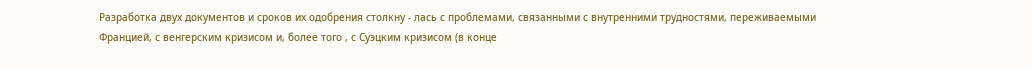Разработка двух документов и сроков их одобрения столкну - лась с проблемами, связанными с внутренними трудностями, переживаемыми Францией, с венгерским кризисом и, более того , с Суэцким кризисом (в конце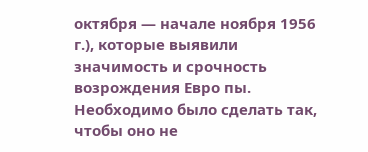октября — начале ноября 1956 г.), которые выявили значимость и срочность возрождения Евро пы. Необходимо было сделать так, чтобы оно не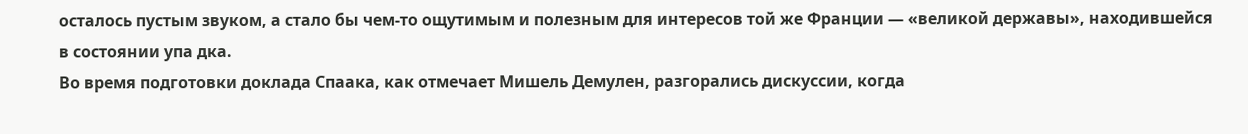осталось пустым звуком, а стало бы чем-то ощутимым и полезным для интересов той же Франции — «великой державы», находившейся в состоянии упа дка.
Во время подготовки доклада Спаака, как отмечает Мишель Демулен, разгорались дискуссии, когда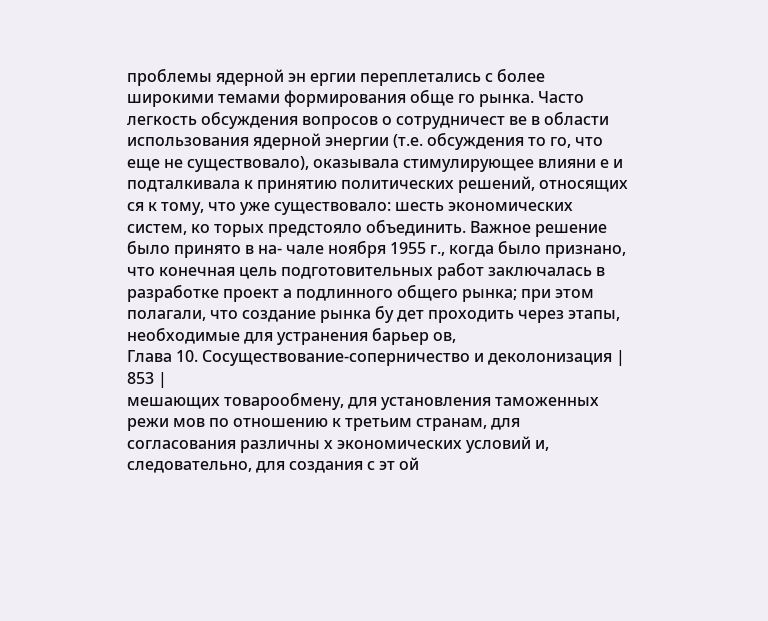проблемы ядерной эн ергии переплетались с более широкими темами формирования обще го рынка. Часто легкость обсуждения вопросов о сотрудничест ве в области использования ядерной энергии (т.е. обсуждения то го, что еще не существовало), оказывала стимулирующее влияни е и подталкивала к принятию политических решений, относящих ся к тому, что уже существовало: шесть экономических систем, ко торых предстояло объединить. Важное решение было принято в на- чале ноября 1955 г., когда было признано, что конечная цель подготовительных работ заключалась в разработке проект а подлинного общего рынка; при этом полагали, что создание рынка бу дет проходить через этапы, необходимые для устранения барьер ов,
Глава 10. Сосуществование-соперничество и деколонизация |
853 |
мешающих товарообмену, для установления таможенных режи мов по отношению к третьим странам, для согласования различны х экономических условий и, следовательно, для создания с эт ой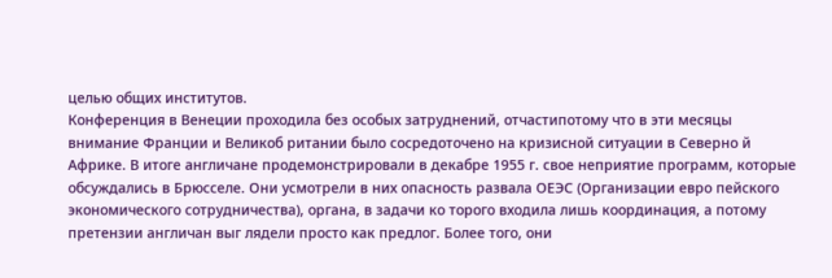целью общих институтов.
Конференция в Венеции проходила без особых затруднений, отчастипотому что в эти месяцы внимание Франции и Великоб ритании было сосредоточено на кризисной ситуации в Северно й Африке. В итоге англичане продемонстрировали в декабре 1955 г. свое неприятие программ, которые обсуждались в Брюсселе. Они усмотрели в них опасность развала ОЕЭС (Организации евро пейского экономического сотрудничества), органа, в задачи ко торого входила лишь координация, а потому претензии англичан выг лядели просто как предлог. Более того, они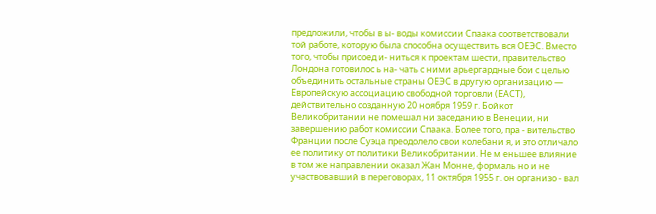предложили, чтобы в ы- воды комиссии Спаака соответствовали той работе, которую была способна осуществить вся ОЕЭС. Вместо того, чтобы присоед и- ниться к проектам шести, правительство Лондона готовилос ь на- чать с ними арьергардные бои с целью объединить остальные страны ОЕЭС в другую организацию — Европейскую ассоциацию свободной торговли (ЕАСТ), действительно созданную 20 ноября 1959 г. Бойкот Великобритании не помешал ни заседанию в Венеции, ни завершению работ комиссии Спаака. Более того, пра - вительство Франции после Суэца преодолело свои колебани я, и это отличало ее политику от политики Великобритании. Не м еньшее влияние в том же направлении оказал Жан Монне, формаль но и не участвовавший в переговорах, 11 октября 1955 г. он организо - вал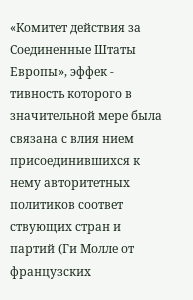«Комитет действия за Соединенные Штаты Европы», эффек - тивность которого в значительной мере была связана с влия нием присоединившихся к нему авторитетных политиков соответ ствующих стран и партий (Ги Молле от французских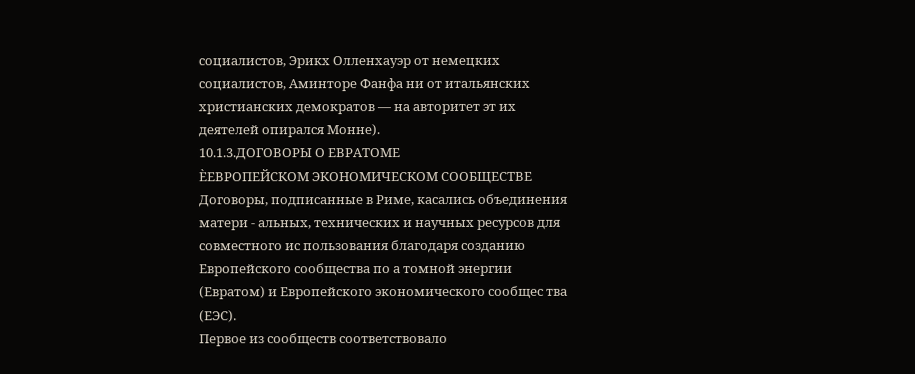социалистов, Эрикх Олленхауэр от немецких социалистов, Аминторе Фанфа ни от итальянских христианских демократов — на авторитет эт их деятелей опирался Монне).
10.1.3.ДОГОВОРЫ О ЕВРАТОМЕ
ÈЕВРОПЕЙСКОМ ЭКОНОМИЧЕСКОМ СООБЩЕСТВЕ
Договоры, подписанные в Риме, касались объединения матери - альных, технических и научных ресурсов для совместного ис пользования благодаря созданию Европейского сообщества по а томной энергии (Евратом) и Европейского экономического сообщес тва (ЕЭС).
Первое из сообществ соответствовало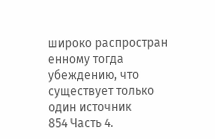широко распростран енному тогда убеждению, что существует только один источник
854 Часть 4.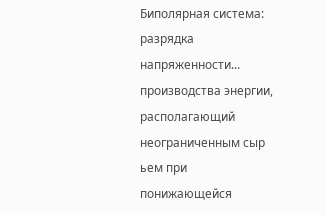Биполярная система: разрядка напряженности...
производства энергии, располагающий неограниченным сыр ьем при понижающейся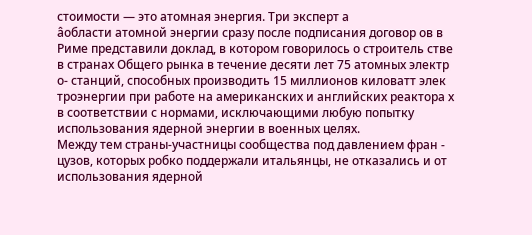стоимости — это атомная энергия. Три эксперт а
âобласти атомной энергии сразу после подписания договор ов в Риме представили доклад, в котором говорилось о строитель стве в странах Общего рынка в течение десяти лет 75 атомных электр о- станций, способных производить 15 миллионов киловатт элек троэнергии при работе на американских и английских реактора х в соответствии с нормами, исключающими любую попытку использования ядерной энергии в военных целях.
Между тем страны-участницы сообщества под давлением фран - цузов, которых робко поддержали итальянцы, не отказались и от использования ядерной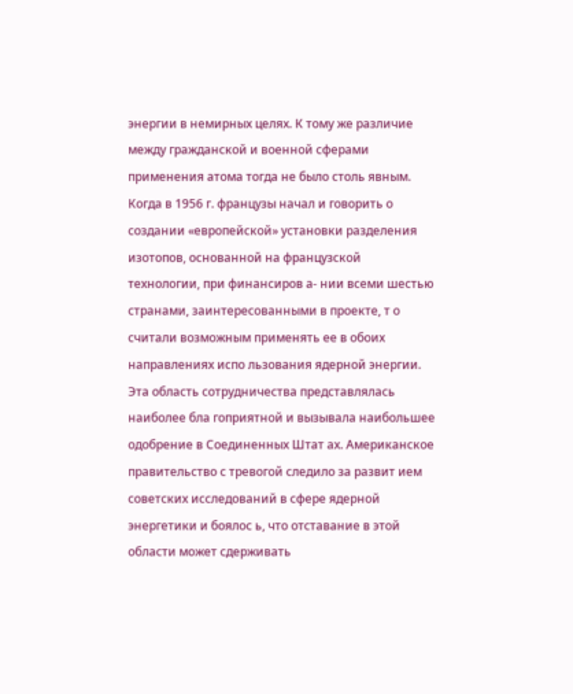энергии в немирных целях. К тому же различие между гражданской и военной сферами применения атома тогда не было столь явным. Когда в 1956 г. французы начал и говорить о создании «европейской» установки разделения изотопов, основанной на французской технологии, при финансиров а- нии всеми шестью странами, заинтересованными в проекте, т о считали возможным применять ее в обоих направлениях испо льзования ядерной энергии.
Эта область сотрудничества представлялась наиболее бла гоприятной и вызывала наибольшее одобрение в Соединенных Штат ах. Американское правительство с тревогой следило за развит ием советских исследований в сфере ядерной энергетики и боялос ь, что отставание в этой области может сдерживать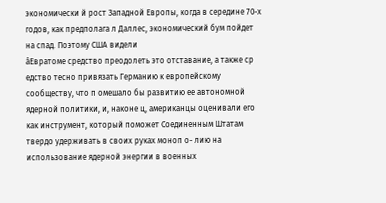экономически й рост Западной Европы, когда в середине 70-х годов, как предполага л Даллес, экономический бум пойдет на спад. Поэтому США видели
âЕвратоме средство преодолеть это отставание, а также ср едство тесно привязать Германию к европейскому сообществу, что п омешало бы развитию ее автономной ядерной политики, и, наконе ц, американцы оценивали его как инструмент, который поможет Соединенным Штатам твердо удерживать в своих руках моноп о- лию на использование ядерной энергии в военных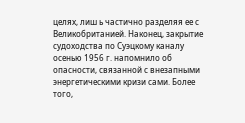целях, лиш ь частично разделяя ее с Великобританией. Наконец, закрытие судоходства по Суэцкому каналу осенью 1956 г. напомнило об опасности, связанной с внезапными энергетическими кризи сами. Более того,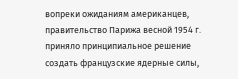вопреки ожиданиям американцев, правительство Парижа весной 1954 г. приняло принципиальное решение создать французские ядерные силы,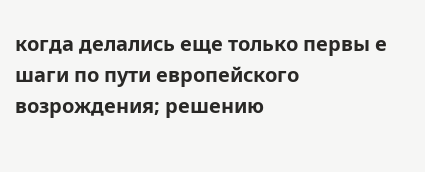когда делались еще только первы е шаги по пути европейского возрождения; решению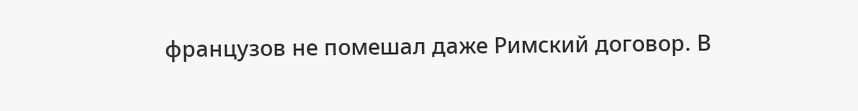французов не помешал даже Римский договор. В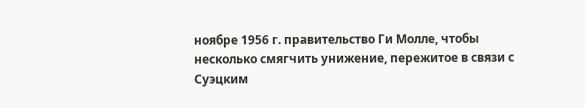ноябре 1956 г. правительство Ги Молле, чтобы несколько смягчить унижение, пережитое в связи с Суэцким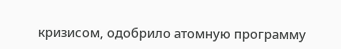кризисом, одобрило атомную программу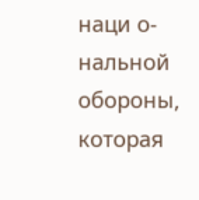наци о- нальной обороны, которая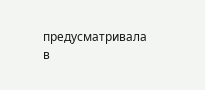предусматривала в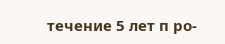течение 5 лет п ро-